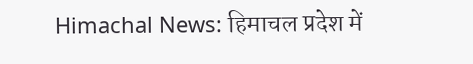Himachal News: हिमाचल प्रदेश में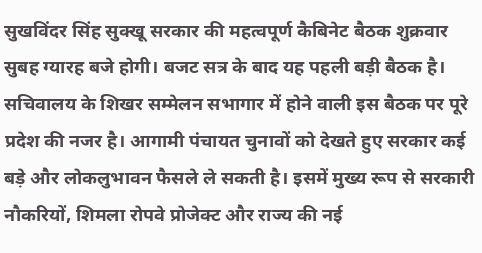सुखविंदर सिंह सुक्खू सरकार की महत्वपूर्ण कैबिनेट बैठक शुक्रवार सुबह ग्यारह बजे होगी। बजट सत्र के बाद यह पहली बड़ी बैठक है। सचिवालय के शिखर सम्मेलन सभागार में होने वाली इस बैठक पर पूरे प्रदेश की नजर है। आगामी पंचायत चुनावों को देखते हुए सरकार कई बड़े और लोकलुभावन फैसले ले सकती है। इसमें मुख्य रूप से सरकारी नौकरियों, शिमला रोपवे प्रोजेक्ट और राज्य की नई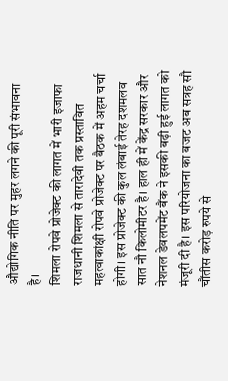औद्योगिक नीति पर मुहर लगने की पूरी संभावना है।
शिमला रोपवे प्रोजेक्ट की लागत में भारी इजाफा
राजधानी शिमला से तारादेवी तक प्रस्तावित महत्वाकांक्षी रोपवे प्रोजेक्ट पर बैठक में अहम चर्चा होगी। इस प्रोजेक्ट की कुल लंबाई तेरह दशमलव सात नौ किलोमीटर है। हाल ही में केंद्र सरकार और नेशनल डेवलपमेंट बैंक ने इसकी बढ़ी हुई लागत को मंजूरी दी है। इस परियोजना का बजट अब सत्रह सौ चौंतीस करोड़ रुपये से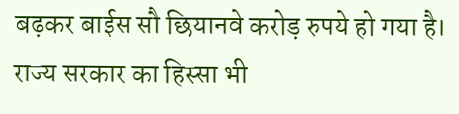बढ़कर बाईस सौ छियानवे करोड़ रुपये हो गया है। राज्य सरकार का हिस्सा भी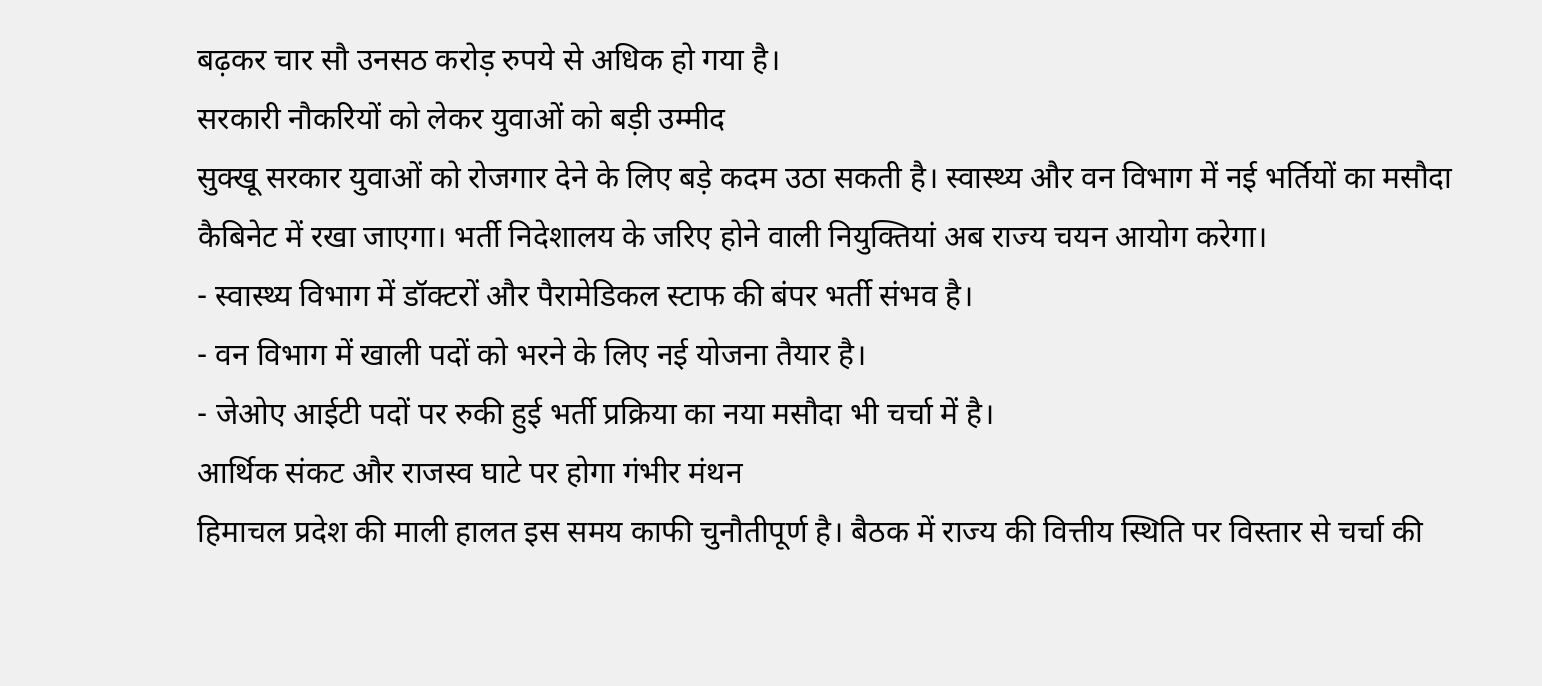बढ़कर चार सौ उनसठ करोड़ रुपये से अधिक हो गया है।
सरकारी नौकरियों को लेकर युवाओं को बड़ी उम्मीद
सुक्खू सरकार युवाओं को रोजगार देने के लिए बड़े कदम उठा सकती है। स्वास्थ्य और वन विभाग में नई भर्तियों का मसौदा कैबिनेट में रखा जाएगा। भर्ती निदेशालय के जरिए होने वाली नियुक्तियां अब राज्य चयन आयोग करेगा।
- स्वास्थ्य विभाग में डॉक्टरों और पैरामेडिकल स्टाफ की बंपर भर्ती संभव है।
- वन विभाग में खाली पदों को भरने के लिए नई योजना तैयार है।
- जेओए आईटी पदों पर रुकी हुई भर्ती प्रक्रिया का नया मसौदा भी चर्चा में है।
आर्थिक संकट और राजस्व घाटे पर होगा गंभीर मंथन
हिमाचल प्रदेश की माली हालत इस समय काफी चुनौतीपूर्ण है। बैठक में राज्य की वित्तीय स्थिति पर विस्तार से चर्चा की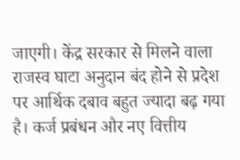जाएगी। केंद्र सरकार से मिलने वाला राजस्व घाटा अनुदान बंद होने से प्रदेश पर आर्थिक दबाव बहुत ज्यादा बढ़ गया है। कर्ज प्रबंधन और नए वित्तीय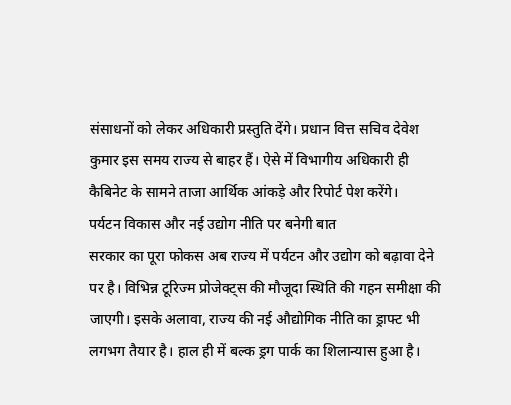संसाधनों को लेकर अधिकारी प्रस्तुति देंगे। प्रधान वित्त सचिव देवेश कुमार इस समय राज्य से बाहर हैं। ऐसे में विभागीय अधिकारी ही कैबिनेट के सामने ताजा आर्थिक आंकड़े और रिपोर्ट पेश करेंगे।
पर्यटन विकास और नई उद्योग नीति पर बनेगी बात
सरकार का पूरा फोकस अब राज्य में पर्यटन और उद्योग को बढ़ावा देने पर है। विभिन्न टूरिज्म प्रोजेक्ट्स की मौजूदा स्थिति की गहन समीक्षा की जाएगी। इसके अलावा, राज्य की नई औद्योगिक नीति का ड्राफ्ट भी लगभग तैयार है। हाल ही में बल्क ड्रग पार्क का शिलान्यास हुआ है।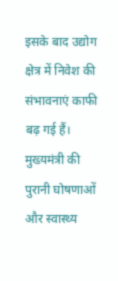इसके बाद उद्योग क्षेत्र में निवेश की संभावनाएं काफी बढ़ गई हैं। मुख्यमंत्री की पुरानी घोषणाओं और स्वास्थ्य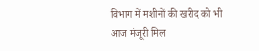विभाग में मशीनों की खरीद को भी आज मंजूरी मिल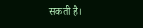सकती है।